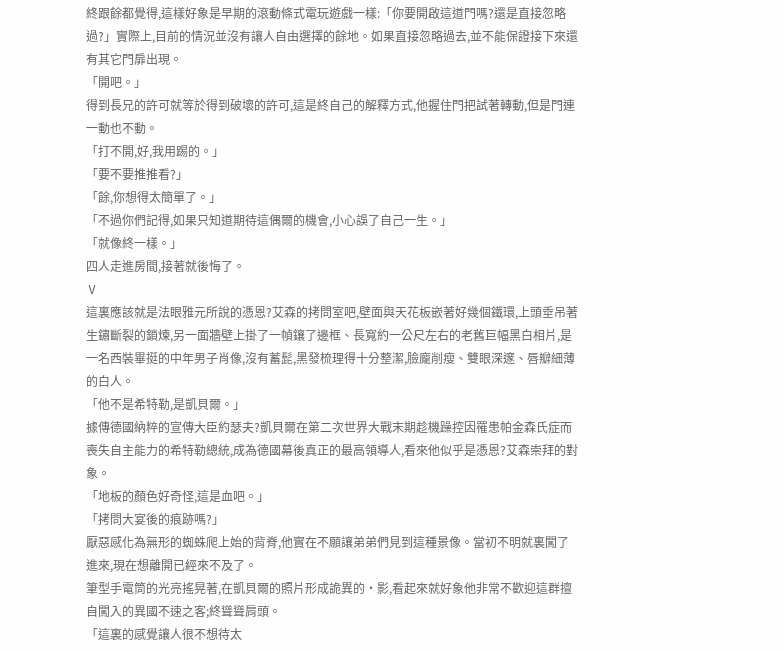終跟餘都覺得,這樣好象是早期的滾動條式電玩遊戲一樣:「你要開啟這道門嗎?還是直接忽略過?」實際上,目前的情況並沒有讓人自由選擇的餘地。如果直接忽略過去,並不能保證接下來還有其它門扉出現。
「開吧。」
得到長兄的許可就等於得到破壞的許可,這是終自己的解釋方式,他握住門把試著轉動,但是門連一動也不動。
「打不開,好,我用踢的。」
「要不要推推看?」
「餘,你想得太簡單了。」
「不過你們記得,如果只知道期待這偶爾的機會,小心誤了自己一生。」
「就像終一樣。」
四人走進房間,接著就後悔了。
Ⅴ
這裏應該就是法眼雅元所說的憑恩?艾森的拷問室吧,壁面與天花板嵌著好幾個鐵環,上頭垂吊著生鏽斷裂的鎖煉,另一面牆壁上掛了一幀鑲了邊框、長寬約一公尺左右的老舊巨幅黑白相片,是一名西裝畢挺的中年男子肖像,沒有蓄髭,黑發梳理得十分整潔,臉龐削瘦、雙眼深邃、唇瓣細薄的白人。
「他不是希特勒,是凱貝爾。」
據傳德國納粹的宣傳大臣約瑟夫?凱貝爾在第二次世界大戰末期趁機躁控因罹患帕金森氏症而喪失自主能力的希特勒總統,成為德國幕後真正的最高領導人,看來他似乎是憑恩?艾森崇拜的對象。
「地板的顏色好奇怪,這是血吧。」
「拷問大宴後的痕跡嗎?」
厭惡感化為無形的蜘蛛爬上始的背脊,他實在不願讓弟弟們見到這種景像。當初不明就裏闖了進來,現在想離開已經來不及了。
筆型手電筒的光亮搖晃著,在凱貝爾的照片形成詭異的‧影,看起來就好象他非常不歡迎這群擅自闖入的異國不速之客;終聳聳肩頭。
「這裏的感覺讓人很不想待太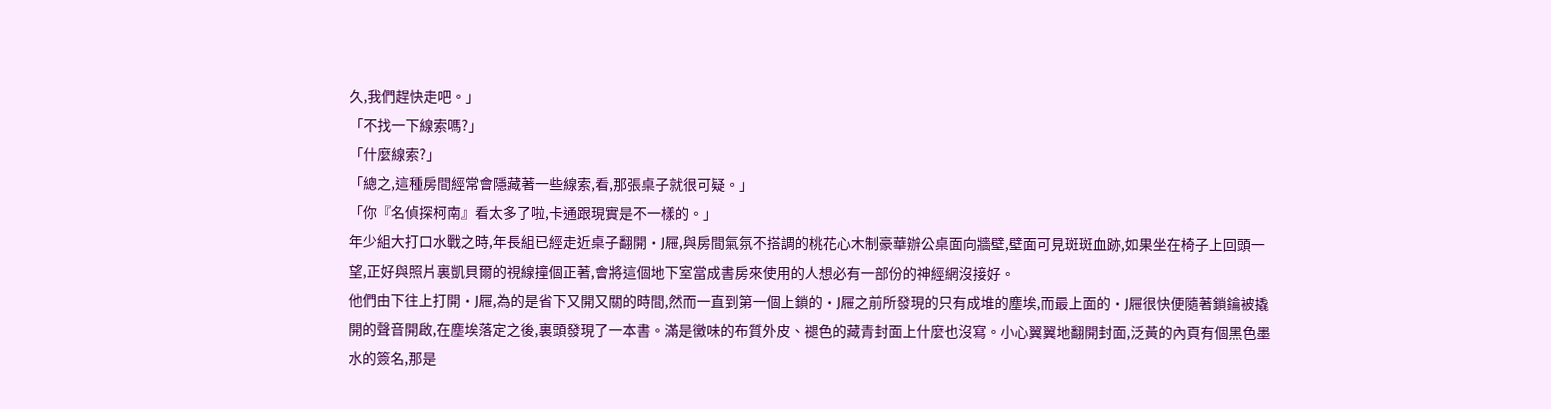久,我們趕快走吧。」
「不找一下線索嗎?」
「什麼線索?」
「總之,這種房間經常會隱藏著一些線索,看,那張桌子就很可疑。」
「你『名偵探柯南』看太多了啦,卡通跟現實是不一樣的。」
年少組大打口水戰之時,年長組已經走近桌子翻開‧J屜,與房間氣氛不搭調的桃花心木制豪華辦公桌面向牆壁,壁面可見斑斑血跡,如果坐在椅子上回頭一望,正好與照片裏凱貝爾的視線撞個正著,會將這個地下室當成書房來使用的人想必有一部份的神經網沒接好。
他們由下往上打開‧J屜,為的是省下又開又關的時間,然而一直到第一個上鎖的‧J屜之前所發現的只有成堆的塵埃,而最上面的‧J屜很快便隨著鎖鑰被撬開的聲音開啟,在塵埃落定之後,裏頭發現了一本書。滿是黴味的布質外皮、褪色的藏青封面上什麼也沒寫。小心翼翼地翻開封面,泛黃的內頁有個黑色墨水的簽名,那是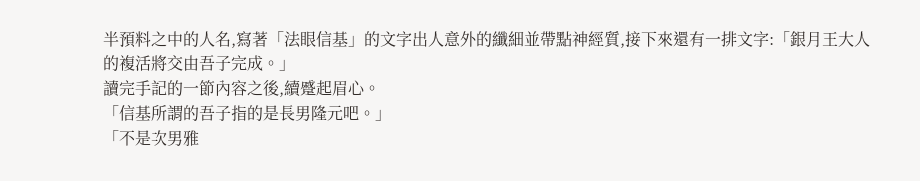半預料之中的人名,寫著「法眼信基」的文字出人意外的纖細並帶點神經質,接下來還有一排文字:「銀月王大人的複活將交由吾子完成。」
讀完手記的一節內容之後,續蹙起眉心。
「信基所謂的吾子指的是長男隆元吧。」
「不是次男雅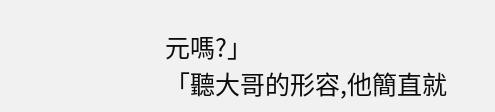元嗎?」
「聽大哥的形容,他簡直就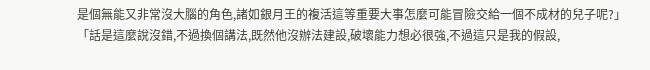是個無能又非常沒大腦的角色,諸如銀月王的複活這等重要大事怎麼可能冒險交給一個不成材的兒子呢?」
「話是這麼說沒錯,不過換個講法,既然他沒辦法建設,破壞能力想必很強,不過這只是我的假設,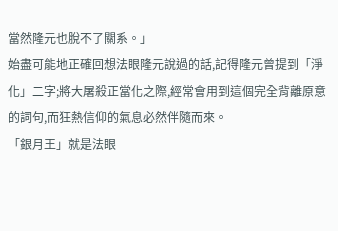當然隆元也脫不了關系。」
始盡可能地正確回想法眼隆元說過的話,記得隆元曾提到「淨化」二字;將大屠殺正當化之際,經常會用到這個完全背離原意的詞句,而狂熱信仰的氣息必然伴隨而來。
「銀月王」就是法眼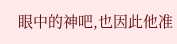眼中的神吧,也因此他准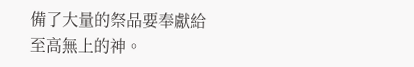備了大量的祭品要奉獻給至高無上的神。